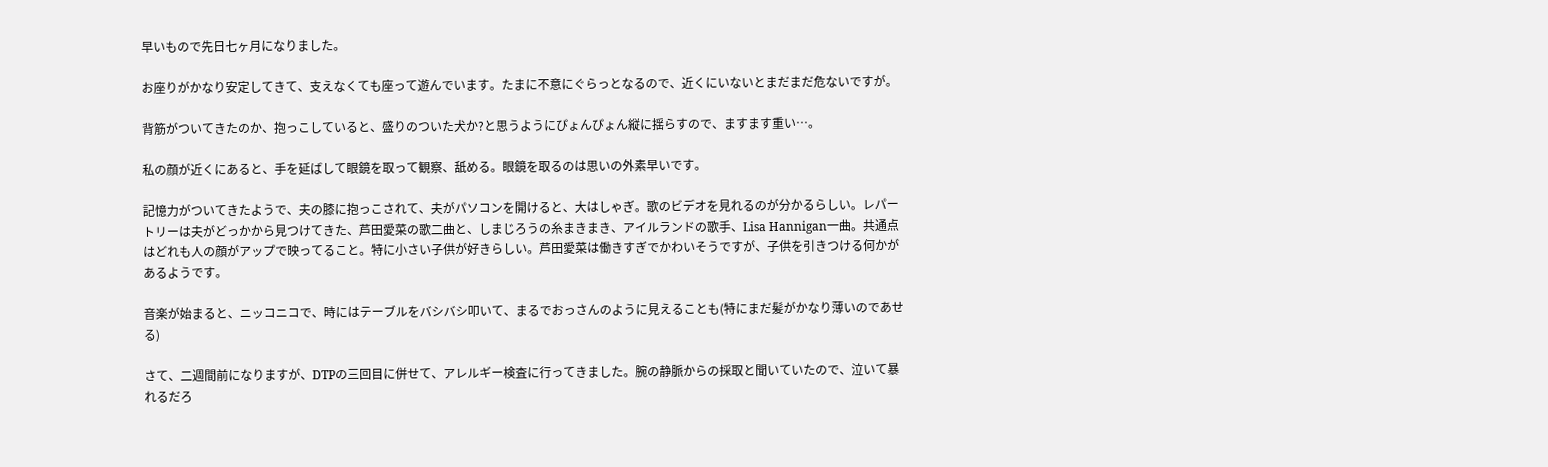早いもので先日七ヶ月になりました。

お座りがかなり安定してきて、支えなくても座って遊んでいます。たまに不意にぐらっとなるので、近くにいないとまだまだ危ないですが。

背筋がついてきたのか、抱っこしていると、盛りのついた犬か?と思うようにぴょんぴょん縦に揺らすので、ますます重い…。

私の顔が近くにあると、手を延ばして眼鏡を取って観察、舐める。眼鏡を取るのは思いの外素早いです。

記憶力がついてきたようで、夫の膝に抱っこされて、夫がパソコンを開けると、大はしゃぎ。歌のビデオを見れるのが分かるらしい。レパートリーは夫がどっかから見つけてきた、芦田愛菜の歌二曲と、しまじろうの糸まきまき、アイルランドの歌手、Lisa Hannigan一曲。共通点はどれも人の顔がアップで映ってること。特に小さい子供が好きらしい。芦田愛菜は働きすぎでかわいそうですが、子供を引きつける何かがあるようです。

音楽が始まると、ニッコニコで、時にはテーブルをバシバシ叩いて、まるでおっさんのように見えることも(特にまだ髪がかなり薄いのであせる)

さて、二週間前になりますが、DTPの三回目に併せて、アレルギー検査に行ってきました。腕の静脈からの採取と聞いていたので、泣いて暴れるだろ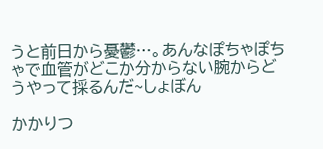うと前日から憂鬱…。あんなぽちゃぽちゃで血管がどこか分からない腕からどうやって採るんだ~しょぼん

かかりつ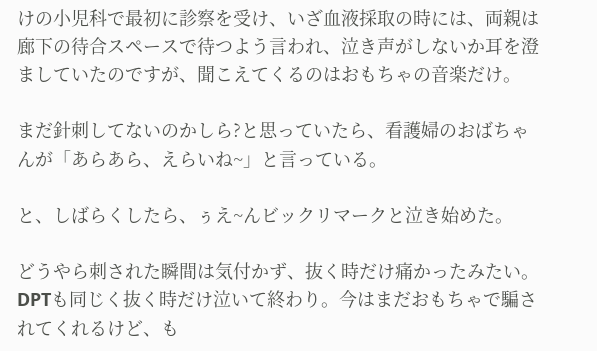けの小児科で最初に診察を受け、いざ血液採取の時には、両親は廊下の待合スペースで待つよう言われ、泣き声がしないか耳を澄ましていたのですが、聞こえてくるのはおもちゃの音楽だけ。

まだ針刺してないのかしら?と思っていたら、看護婦のおばちゃんが「あらあら、えらいね~」と言っている。

と、しばらくしたら、ぅえ~んビックリマークと泣き始めた。

どうやら刺された瞬間は気付かず、抜く時だけ痛かったみたい。DPTも同じく抜く時だけ泣いて終わり。今はまだおもちゃで騙されてくれるけど、も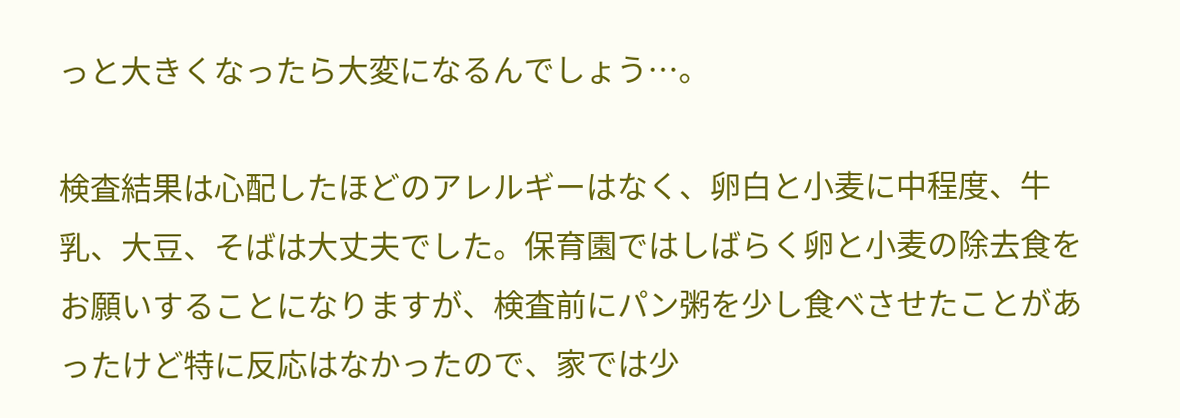っと大きくなったら大変になるんでしょう…。

検査結果は心配したほどのアレルギーはなく、卵白と小麦に中程度、牛乳、大豆、そばは大丈夫でした。保育園ではしばらく卵と小麦の除去食をお願いすることになりますが、検査前にパン粥を少し食べさせたことがあったけど特に反応はなかったので、家では少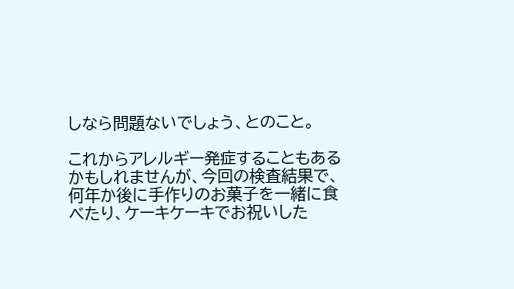しなら問題ないでしょう、とのこと。

これからアレルギー発症することもあるかもしれませんが、今回の検査結果で、何年か後に手作りのお菓子を一緒に食べたり、ケーキケーキでお祝いした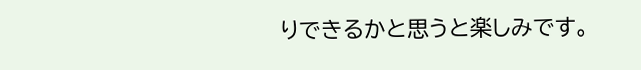りできるかと思うと楽しみです。